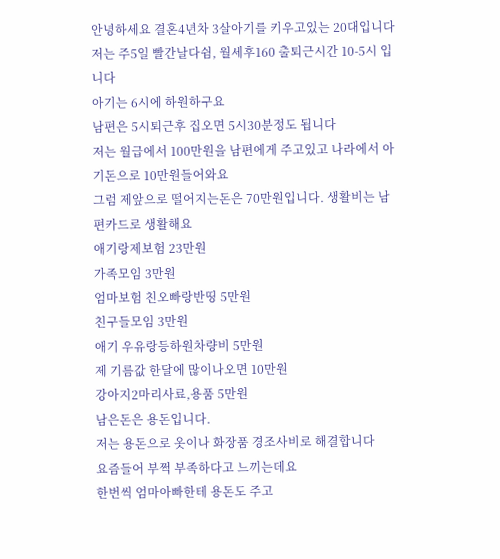안녕하세요 결혼4년차 3살아기를 키우고있는 20대입니다
저는 주5일 빨간날다쉼, 월세후160 출퇴근시간 10-5시 입니다
아기는 6시에 하원하구요
남편은 5시퇴근후 집오면 5시30분정도 됩니다
저는 월급에서 100만원을 남편에게 주고있고 나라에서 아기돈으로 10만원들어와요
그럼 제앞으로 떨어지는돈은 70만원입니다. 생활비는 남편카드로 생활해요
애기랑제보험 23만원
가족모임 3만원
엄마보험 친오빠랑반띵 5만원
친구들모임 3만원
애기 우유랑등하원차량비 5만원
제 기름값 한달에 많이나오면 10만원
강아지2마리사료,용품 5만원
남은돈은 용돈입니다.
저는 용돈으로 옷이나 화장품 경조사비로 해결합니다
요즘들어 부쩍 부족하다고 느끼는데요
한번씩 엄마아빠한테 용돈도 주고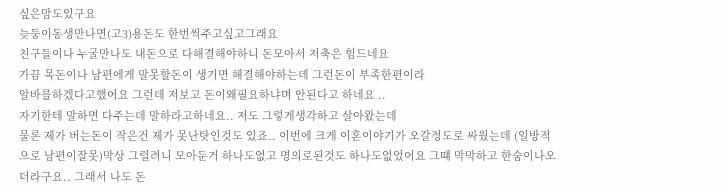싶은맘도있구요
늦둥이동생만나면(고3)용돈도 한번씩주고싶고그래요
친구들이나 누굴만나도 내돈으로 다해결해야하니 돈모아서 저축은 힘드네요
가끔 목돈이나 남편에게 말못할돈이 생기면 해결해야하는데 그런돈이 부족한편이라
알바를하겠다고했어요 그런데 저보고 돈이왜필요하냐며 안된다고 하네요 ..
자기한테 말하면 다주는데 말하라고하네요.. 저도 그렇게생각하고 살아왔는데
물론 제가 버는돈이 작은건 제가 못난탓인것도 있죠.. 이번에 크게 이혼이야기가 오갈정도로 싸웠는데 (일방적으로 남편이잘못)막상 그럴려니 모아둔거 하나도없고 명의로된것도 하나도없었어요 그떄 막막하고 한숨이나오더라구요.. 그래서 나도 돈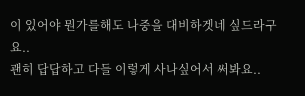이 있어야 뭔가를해도 나중을 대비하겟네 싶드라구요..
괜히 답답하고 다들 이렇게 사나싶어서 써봐요..